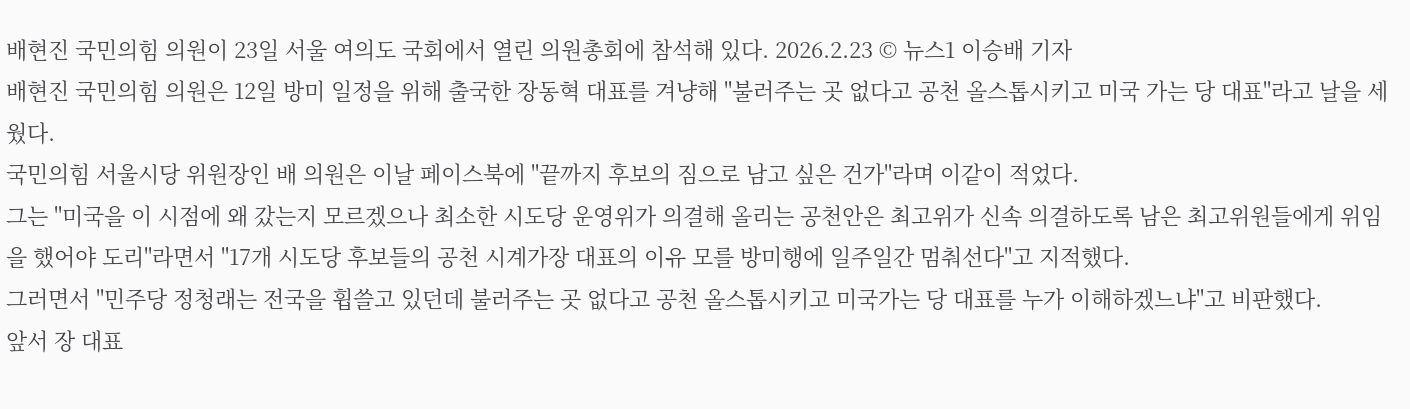배현진 국민의힘 의원이 23일 서울 여의도 국회에서 열린 의원총회에 참석해 있다. 2026.2.23 © 뉴스1 이승배 기자
배현진 국민의힘 의원은 12일 방미 일정을 위해 출국한 장동혁 대표를 겨냥해 "불러주는 곳 없다고 공천 올스톱시키고 미국 가는 당 대표"라고 날을 세웠다.
국민의힘 서울시당 위원장인 배 의원은 이날 페이스북에 "끝까지 후보의 짐으로 남고 싶은 건가"라며 이같이 적었다.
그는 "미국을 이 시점에 왜 갔는지 모르겠으나 최소한 시도당 운영위가 의결해 올리는 공천안은 최고위가 신속 의결하도록 남은 최고위원들에게 위임을 했어야 도리"라면서 "17개 시도당 후보들의 공천 시계가장 대표의 이유 모를 방미행에 일주일간 멈춰선다"고 지적했다.
그러면서 "민주당 정청래는 전국을 휩쓸고 있던데 불러주는 곳 없다고 공천 올스톱시키고 미국가는 당 대표를 누가 이해하겠느냐"고 비판했다.
앞서 장 대표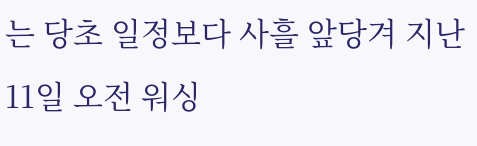는 당초 일정보다 사흘 앞당겨 지난 11일 오전 워싱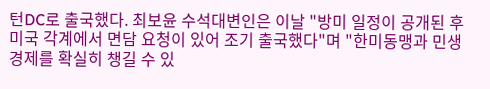턴DC로 출국했다. 최보윤 수석대변인은 이날 "방미 일정이 공개된 후 미국 각계에서 면담 요청이 있어 조기 출국했다"며 "한미동맹과 민생 경제를 확실히 챙길 수 있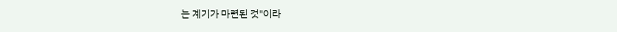는 계기가 마련된 것"이라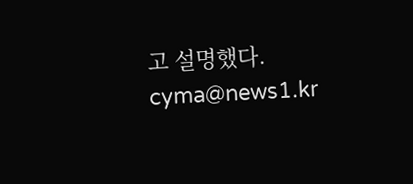고 설명했다.
cyma@news1.kr